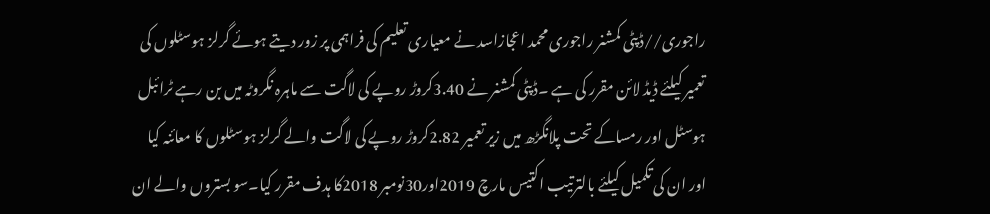راجوری//ڈپٹی کمشنر راجوری محمد اعجازاسد نے معیاری تعلیم کی فراہمی پر زور دیتے ہوئے گرلز ہوسٹلوں کی تعمیر کیلئے ڈیڈ لائن مقرر کی ہے ۔ڈپٹی کمشنر نے 3.40کروڑ روپے کی لاگت سے ماہرہ نگروٹہ میں بن رہے ٹرائبل ہوسٹل اور رمساکے تحت پلانگڑھ میں زیر تعمیر 2.82کروڑ روپے کی لاگت والے گرلز ہوسٹلوں کا معائنہ کیا اور ان کی تکمیل کیلئے بالترتیب اکتیس مارچ 2019اور30نومبر 2018کا ہدف مقرر کیا۔سو بستروں والے ان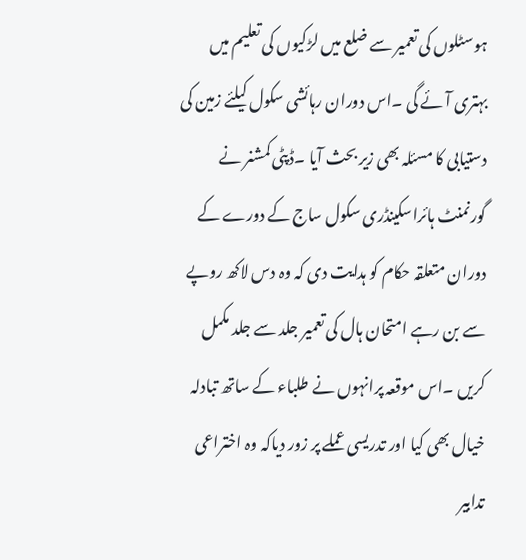ہوسٹلوں کی تعمیر سے ضلع میں لڑکیوں کی تعلیم میں بہتری آئے گی ۔اس دوران رہائشی سکول کیلئے زمین کی دستیابی کا مسئلہ بھی زیر بحث آیا ۔ڈپٹی کمشنر نے گورنمنٹ ہائراسکینڈری سکول ساج کے دورے کے دوران متعلقہ حکام کو ہدایت دی کہ وہ دس لاکھ روپے سے بن رہے امتحان ہال کی تعمیر جلد سے جلد مکمل کریں ۔اس موقعہ پرانہوں نے طلباء کے ساتھ تبادلہ خیال بھی کیا اور تدریسی عملے پر زور دیاکہ وہ اختراعی تدابیر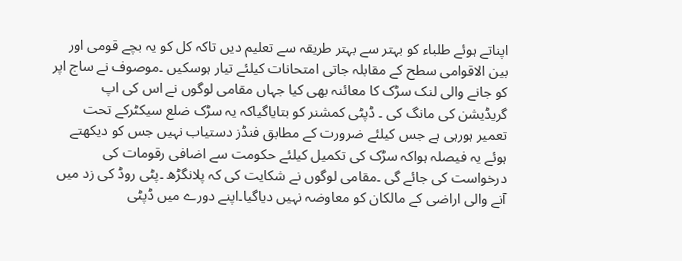اپناتے ہوئے طلباء کو بہتر سے بہتر طریقہ سے تعلیم دیں تاکہ کل کو یہ بچے قومی اور بین الاقوامی سطح کے مقابلہ جاتی امتحانات کیلئے تیار ہوسکیں ۔موصوف نے ساج اپر کو جانے والی لنک سڑک کا معائنہ بھی کیا جہاں مقامی لوگوں نے اس کی اپ گریڈیشن کی مانگ کی ۔ ڈپٹی کمشنر کو بتایاگیاکہ یہ سڑک ضلع سیکٹرکے تحت تعمیر ہورہی ہے جس کیلئے ضرورت کے مطابق فنڈز دستیاب نہیں جس کو دیکھتے ہوئے یہ فیصلہ ہواکہ سڑک کی تکمیل کیلئے حکومت سے اضافی رقومات کی درخواست کی جائے گی ۔مقامی لوگوں نے شکایت کی کہ پلانگڑھ ۔پٹی روڈ کی زد میں آنے والی اراضی کے مالکان کو معاوضہ نہیں دیاگیا۔اپنے دورے میں ڈپٹی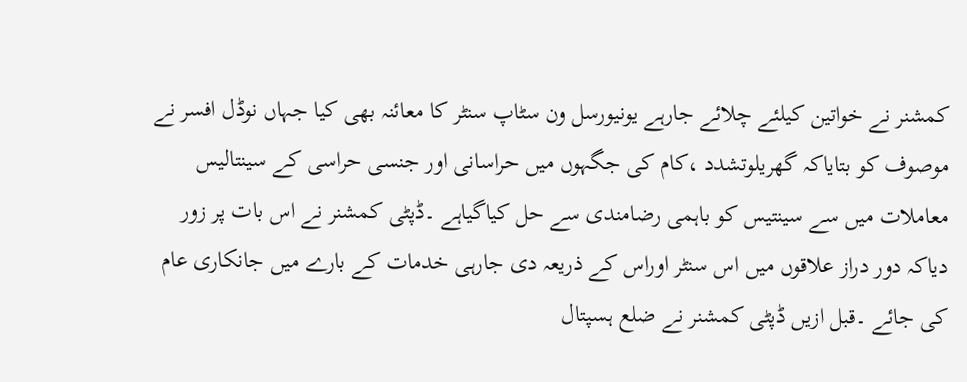کمشنر نے خواتین کیلئے چلائے جارہے یونیورسل ون سٹاپ سنٹر کا معائنہ بھی کیا جہاں نوڈل افسر نے موصوف کو بتایاکہ گھریلوتشدد ،کام کی جگہوں میں حراسانی اور جنسی حراسی کے سینتالیس معاملات میں سے سینتیس کو باہمی رضامندی سے حل کیاگیاہے ۔ڈپٹی کمشنر نے اس بات پر زور دیاکہ دور دراز علاقوں میں اس سنٹر اوراس کے ذریعہ دی جارہی خدمات کے بارے میں جانکاری عام کی جائے ۔قبل ازیں ڈپٹی کمشنر نے ضلع ہسپتال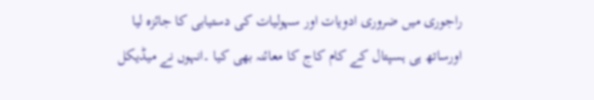راجوری میں ضروری ادویات اور سہولیات کی دستیابی کا جائزہ لیا اورساتھ ہی ہسپتال کے کام کاج کا معائنہ بھی کیا ۔انہوں نے میڈیکل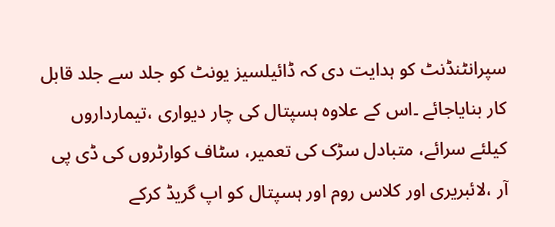سپرانٹنڈنٹ کو ہدایت دی کہ ڈائیلسیز یونٹ کو جلد سے جلد قابل کار بنایاجائے ۔اس کے علاوہ ہسپتال کی چار دیواری ،تیمارداروں کیلئے سرائے، متبادل سڑک کی تعمیر، سٹاف کوارٹروں کی ڈی پی آر ،لائبریری اور کلاس روم اور ہسپتال کو اپ گریڈ کرکے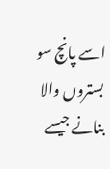اسے پانچ سو بستروں والا بنانے جیسے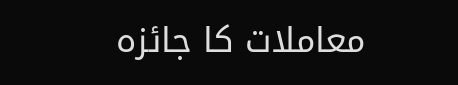معاملات کا جائزہ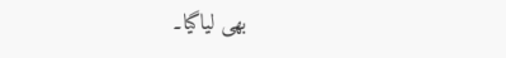بھی لیاگیا۔